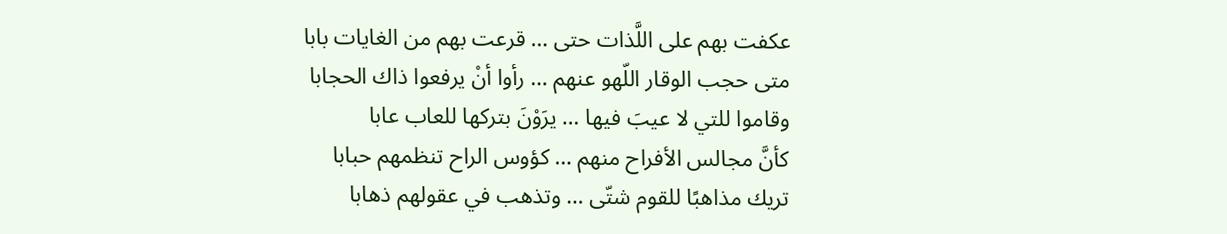عكفت بهم على اللَّذات حتى … قرعت بهم من الغايات بابا
متى حجب الوقار اللّهو عنهم … رأوا أنْ يرفعوا ذاك الحجابا
وقاموا للتي لا عيبَ فيها … يرَوْنَ بتركها للعاب عابا
كأنَّ مجالس الأفراح منهم … كؤوس الراح تنظمهم حبابا
تريك مذاهبًا للقوم شتّى … وتذهب في عقولهم ذهابا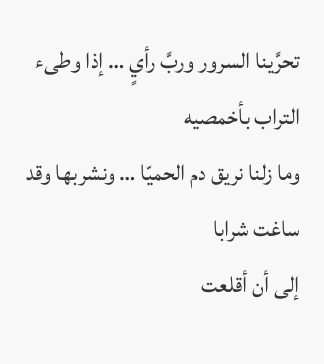تحرَّينا السرور وربَّ رأيٍ … إذا وطىء التراب بأخمصيه
وما زلنا نريق دم الحميّا … ونشربها وقد ساغت شرابا
إلى أن أقلعت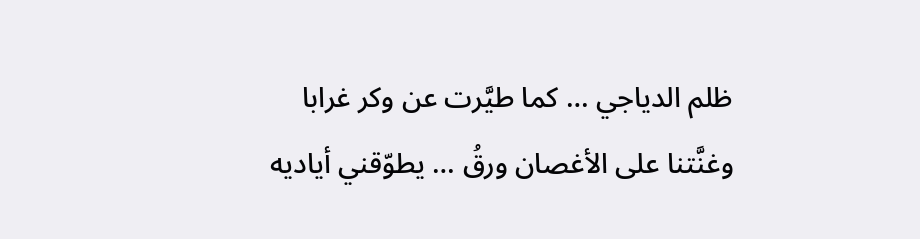ظلم الدياجي … كما طيَّرت عن وكر غرابا
وغنَّتنا على الأغصان ورقُ … يطوّقني أياديه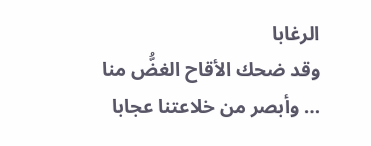الرغابا
وقد ضحك الأقاح الغضُّ منا … وأبصر من خلاعتنا عجابا